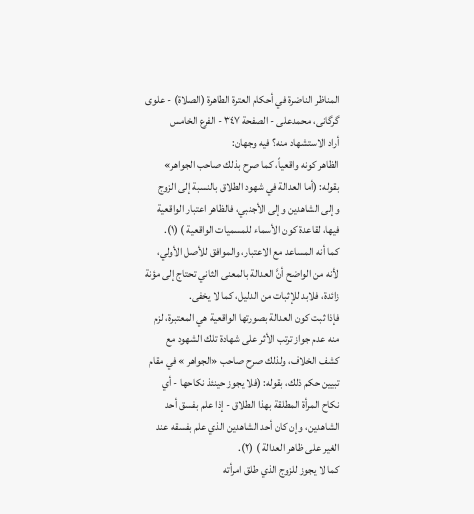المناظر الناضرة في أحکام العترة الطاهرة (الصلاة) - علوی گرگانی، محمدعلی - الصفحة ٣٤٧ - الفرع الخامس
أراد الاستشهاد منه؟ فيه وجهان:
الظاهر كونه واقعياً، كما صرح بذلك صاحب الجواهر» بقوله: (أما العدالة في شهود الطلاق بالنسبة إلى الزوج وإلى الشاهدين وإلى الأجنبي، فالظاهر اعتبار الواقعية فيها، لقاعدة كون الأسماء للمسميات الواقعية ) (١).
كما أنه المساعد مع الاعتبار، والموافق للأصل الأولي، لأنه من الواضح أنَّ العدالة بالمعنى الثاني تحتاج إلى مؤنة زائدة، فلابد للإثبات من الدليل، كما لا يخفى.
فإذا ثبت كون العدالة بصورتها الواقعية هي المعتبرة، لزم منه عدم جواز ترتب الأثر على شهادة تلك الشهود مع كشف الخلاف، ولذلك صرح صاحب «الجواهر » في مقام تبيين حكم ذلك، بقوله: (فلا يجوز حينئذ نكاحها - أي نكاح المرأة المطلقة بهذا الطلاق - إذا علم بفسق أحد الشاهدين، وإن كان أحد الشاهدين الذي علم بفسقه عند الغير على ظاهر العدالة ) (٢).
كما لا يجوز للزوج الذي طلق امرأته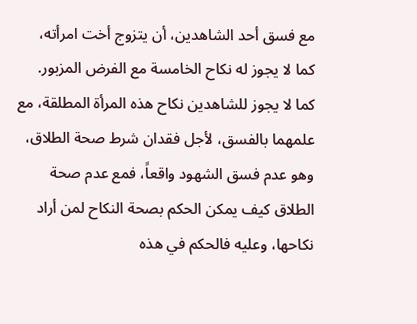مع فسق أحد الشاهدين، أن يتزوج أخت امرأته، كما لا يجوز له نكاح الخامسة مع الفرض المزبور.
كما لا يجوز للشاهدين نكاح هذه المرأة المطلقة، مع علمهما بالفسق، لأجل فقدان شرط صحة الطلاق، وهو عدم فسق الشهود واقعاً، فمع عدم صحة الطلاق كيف يمكن الحكم بصحة النكاح لمن أراد نكاحها، وعليه فالحكم في هذه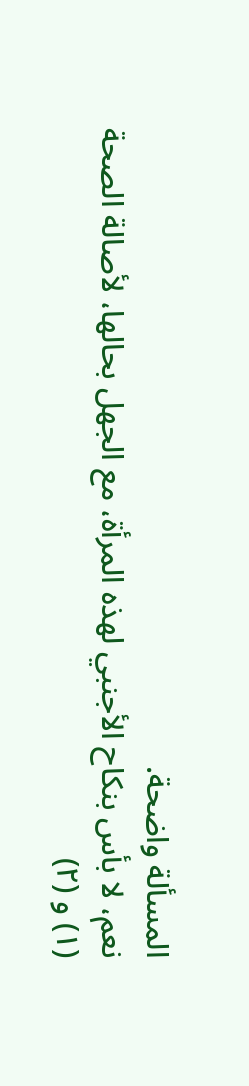المسألة واضحة.
نعم، لا بأس بنكاح الأجنبي لهذه المرأة، مع الجهل بحالها، لأصالة الصحة
(١) و (٢)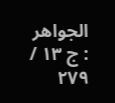الجواهر : ج ١٣ / ٢٧٩